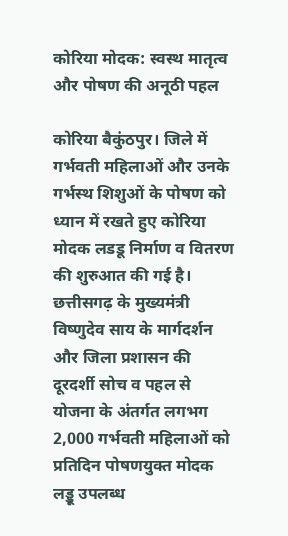कोरिया मोदक: स्वस्थ मातृत्व और पोषण की अनूठी पहल

कोरिया बैकुंठपुर। जिले में गर्भवती महिलाओं और उनके गर्भस्थ शिशुओं के पोषण को ध्यान में रखते हुए कोरिया मोदक लडडू निर्माण व वितरण की शुरुआत की गई है। छत्तीसगढ़ के मुख्यमंत्री विष्णुदेव साय के मार्गदर्शन और जिला प्रशासन की दूरदर्शी सोच व पहल से योजना के अंतर्गत लगभग 2,000 गर्भवती महिलाओं को प्रतिदिन पोषणयुक्त मोदक लड्डू उपलब्ध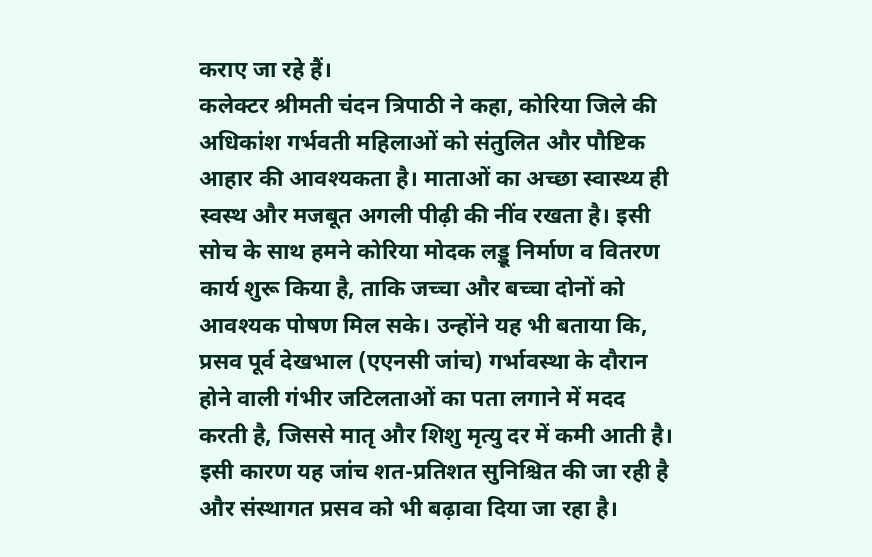कराए जा रहे हैं।
कलेक्टर श्रीमती चंदन त्रिपाठी ने कहा, कोरिया जिले की अधिकांश गर्भवती महिलाओं को संतुलित और पौष्टिक आहार की आवश्यकता है। माताओं का अच्छा स्वास्थ्य ही स्वस्थ और मजबूत अगली पीढ़ी की नींव रखता है। इसी सोच के साथ हमने कोरिया मोदक लड्डू निर्माण व वितरण कार्य शुरू किया है, ताकि जच्चा और बच्चा दोनों को आवश्यक पोषण मिल सके। उन्होंने यह भी बताया कि, प्रसव पूर्व देखभाल (एएनसी जांच) गर्भावस्था के दौरान होने वाली गंभीर जटिलताओं का पता लगाने में मदद करती है, जिससे मातृ और शिशु मृत्यु दर में कमी आती है। इसी कारण यह जांच शत-प्रतिशत सुनिश्चित की जा रही है और संस्थागत प्रसव को भी बढ़ावा दिया जा रहा है।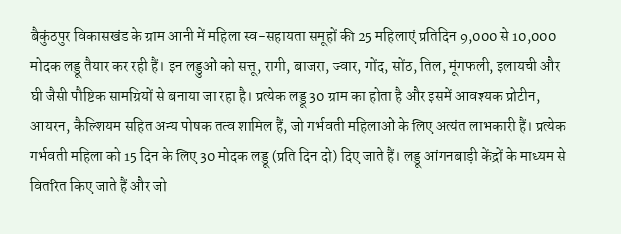बैकुंठपुर विकासखंड के ग्राम आनी में महिला स्व-सहायता समूहों की 25 महिलाएं प्रतिदिन 9,000 से 10,000 मोदक लड्डू तैयार कर रही हैं। इन लड्डुओं को सत्तू, रागी, बाजरा, ज्वार, गोंद, सोंठ, तिल, मूंगफली, इलायची और घी जैसी पौष्टिक सामग्रियों से बनाया जा रहा है। प्रत्येक लड्डू 30 ग्राम का होता है और इसमें आवश्यक प्रोटीन, आयरन, कैल्शियम सहित अन्य पोषक तत्व शामिल हैं, जो गर्भवती महिलाओं के लिए अत्यंत लाभकारी हैं। प्रत्येक गर्भवती महिला को 15 दिन के लिए 30 मोदक लड्डू (प्रति दिन दो) दिए जाते हैं। लड्डू आंगनबाड़ी केंद्रों के माध्यम से वितरित किए जाते हैं और जो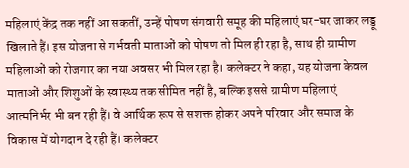महिलाएं केंद्र तक नहीं आ सकतीं, उन्हें पोषण संगवारी समूह की महिलाएं घर-घर जाकर लड्डू खिलाते हैं। इस योजना से गर्भवती माताओं को पोषण तो मिल ही रहा है, साथ ही ग्रामीण महिलाओं को रोजगार का नया अवसर भी मिल रहा है। कलेक्टर ने कहा, यह योजना केवल माताओं और शिशुओं के स्वास्थ्य तक सीमित नहीं है, बल्कि इससे ग्रामीण महिलाएं आत्मनिर्भर भी बन रही हैं। वे आर्थिक रूप से सशक्त होकर अपने परिवार और समाज के विकास में योगदान दे रही हैं। कलेक्टर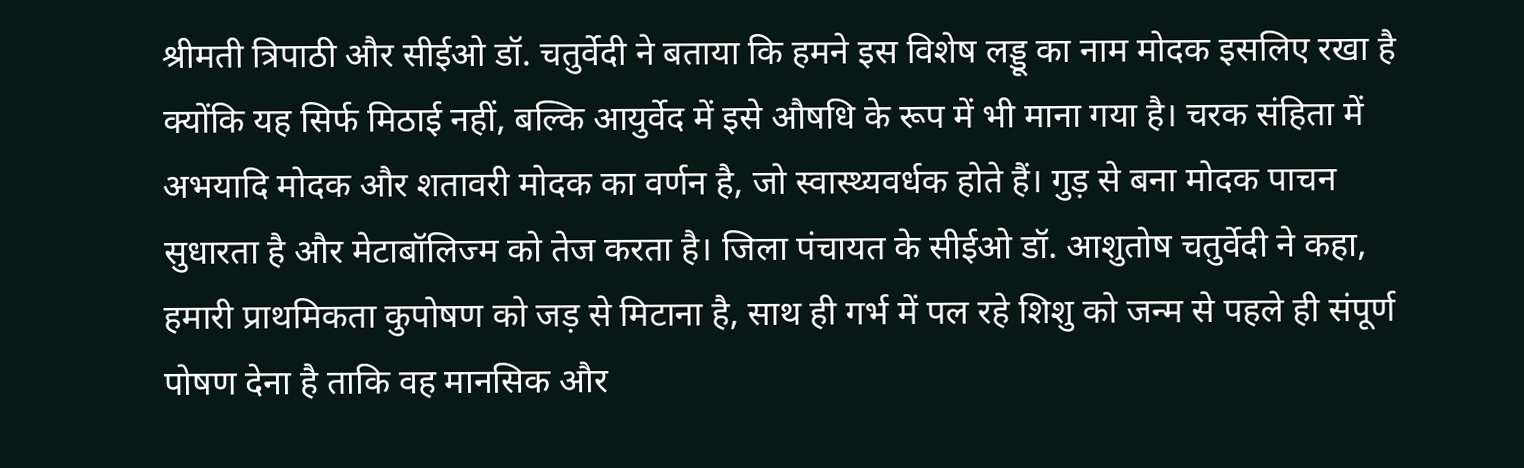श्रीमती त्रिपाठी और सीईओ डॉ. चतुर्वेदी ने बताया कि हमने इस विशेष लड्डू का नाम मोदक इसलिए रखा है क्योंकि यह सिर्फ मिठाई नहीं, बल्कि आयुर्वेद में इसे औषधि के रूप में भी माना गया है। चरक संहिता में अभयादि मोदक और शतावरी मोदक का वर्णन है, जो स्वास्थ्यवर्धक होते हैं। गुड़ से बना मोदक पाचन सुधारता है और मेटाबॉलिज्म को तेज करता है। जिला पंचायत के सीईओ डॉ. आशुतोष चतुर्वेदी ने कहा, हमारी प्राथमिकता कुपोषण को जड़ से मिटाना है, साथ ही गर्भ में पल रहे शिशु को जन्म से पहले ही संपूर्ण पोषण देना है ताकि वह मानसिक और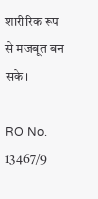शारीरिक रूप से मजबूत बन सके।

RO No. 13467/9